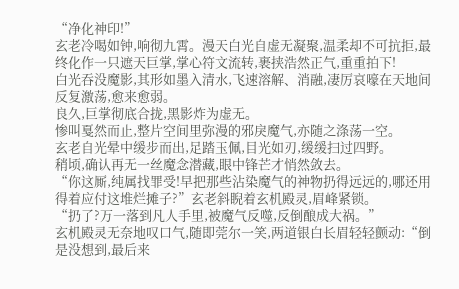“净化神印!”
玄老冷喝如钟,响彻九霄。漫天白光自虚无凝聚,温柔却不可抗拒,最终化作一只遮天巨掌,掌心符文流转,裹挟浩然正气,重重拍下!
白光吞没魔影,其形如墨入清水,飞速溶解、消融,凄厉哀嚎在天地间反复激荡,愈来愈弱。
良久,巨掌彻底合拢,黑影炸为虚无。
惨叫戛然而止,整片空间里弥漫的邪戾魔气,亦随之涤荡一空。
玄老自光晕中缓步而出,足踏玉佩,目光如刃,缓缓扫过四野。
稍顷,确认再无一丝魔念潜藏,眼中锋芒才悄然敛去。
“你这厮,纯属找罪受!早把那些沾染魔气的神物扔得远远的,哪还用得着应付这堆烂摊子?”玄老斜睨着玄机殿灵,眉峰紧锁。
“扔了?万一落到凡人手里,被魔气反噬,反倒酿成大祸。”
玄机殿灵无奈地叹口气,随即莞尔一笑,两道银白长眉轻轻颤动:“倒是没想到,最后来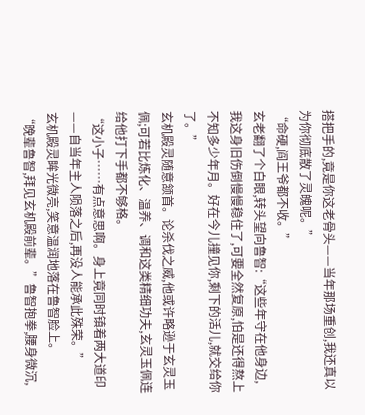搭把手的,竟是你这老骨头——当年那场重创,我还真以为你彻底散了灵魄呢。”
“命硬,阎王爷都不收。”
玄老翻了个白眼,转头望向鲁智:“这些年守在他身边,我这身旧伤倒慢慢稳住了,可要全然复原,怕是还得熬上不知多少年月。好在今儿撞见你,剩下的活儿,就交给你了。”
玄机殿灵随意颔首。论杀伐之威,他或许略逊于玄灵玉佩;可若比炼化、温养、调和这类精细功夫,玄灵玉佩连给他打下手都不够格。
“这小子……有点意思啊。身上竟同时镇着两大道印——自当年主人陨落之后,再没人能承此殊荣。”
玄机殿灵眸光微亮,笑意温润地落在鲁智脸上。
“晚辈鲁智,拜见玄机殿前辈。”鲁智抱拳,腰身微沉,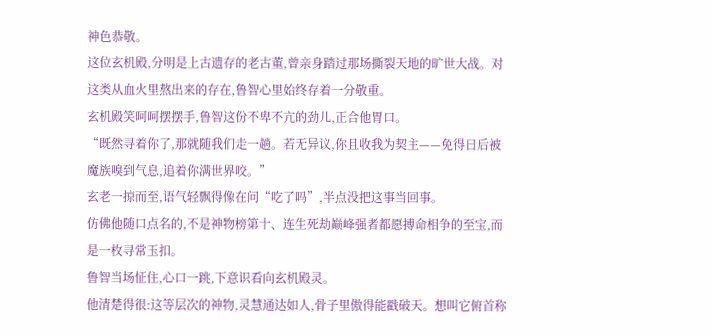神色恭敬。
这位玄机殿,分明是上古遗存的老古董,曾亲身踏过那场撕裂天地的旷世大战。对这类从血火里熬出来的存在,鲁智心里始终存着一分敬重。
玄机殿笑呵呵摆摆手,鲁智这份不卑不亢的劲儿,正合他胃口。
“既然寻着你了,那就随我们走一趟。若无异议,你且收我为契主——免得日后被魔族嗅到气息,追着你满世界咬。”
玄老一掠而至,语气轻飘得像在问“吃了吗”,半点没把这事当回事。
仿佛他随口点名的,不是神物榜第十、连生死劫巅峰强者都愿搏命相争的至宝,而是一枚寻常玉扣。
鲁智当场怔住,心口一跳,下意识看向玄机殿灵。
他清楚得很:这等层次的神物,灵慧通达如人,骨子里傲得能戳破天。想叫它俯首称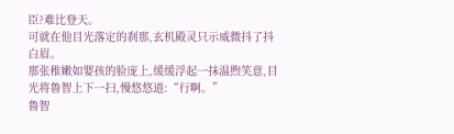臣?难比登天。
可就在他目光落定的刹那,玄机殿灵只示威微抖了抖白眉。
那张稚嫩如婴孩的脸庞上,缓缓浮起一抹温煦笑意,目光将鲁智上下一扫,慢悠悠道:“行啊。”
鲁智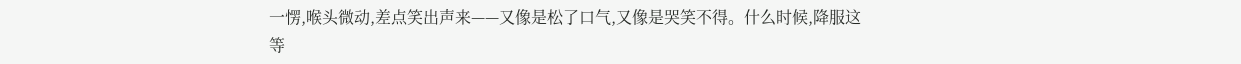一愣,喉头微动,差点笑出声来——又像是松了口气,又像是哭笑不得。什么时候,降服这等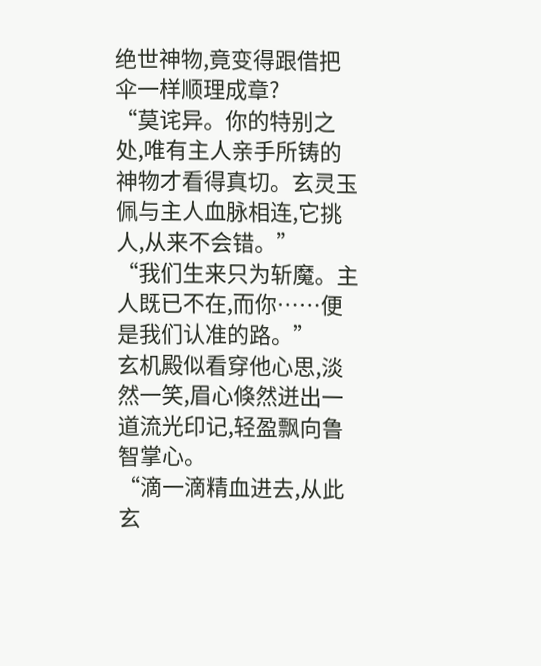绝世神物,竟变得跟借把伞一样顺理成章?
“莫诧异。你的特别之处,唯有主人亲手所铸的神物才看得真切。玄灵玉佩与主人血脉相连,它挑人,从来不会错。”
“我们生来只为斩魔。主人既已不在,而你……便是我们认准的路。”
玄机殿似看穿他心思,淡然一笑,眉心倏然迸出一道流光印记,轻盈飘向鲁智掌心。
“滴一滴精血进去,从此玄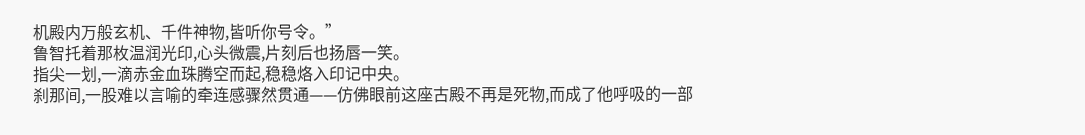机殿内万般玄机、千件神物,皆听你号令。”
鲁智托着那枚温润光印,心头微震,片刻后也扬唇一笑。
指尖一划,一滴赤金血珠腾空而起,稳稳烙入印记中央。
刹那间,一股难以言喻的牵连感骤然贯通——仿佛眼前这座古殿不再是死物,而成了他呼吸的一部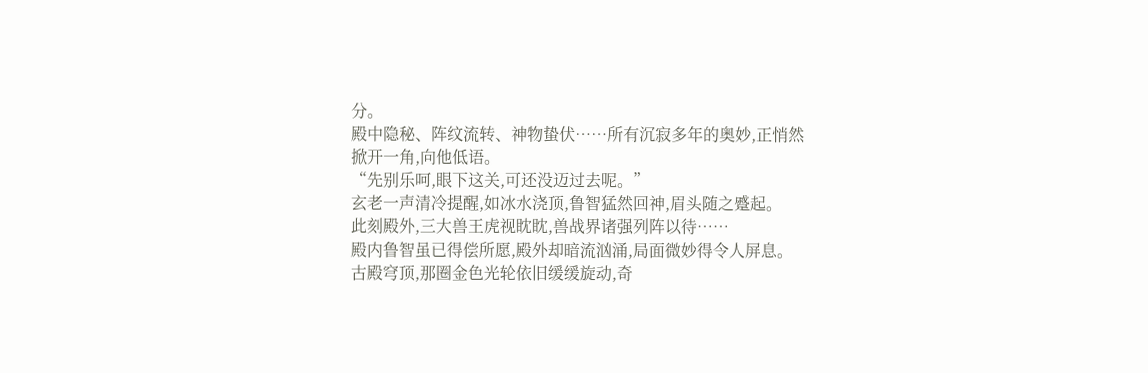分。
殿中隐秘、阵纹流转、神物蛰伏……所有沉寂多年的奥妙,正悄然掀开一角,向他低语。
“先别乐呵,眼下这关,可还没迈过去呢。”
玄老一声清冷提醒,如冰水浇顶,鲁智猛然回神,眉头随之蹙起。
此刻殿外,三大兽王虎视眈眈,兽战界诸强列阵以待……
殿内鲁智虽已得偿所愿,殿外却暗流汹涌,局面微妙得令人屏息。
古殿穹顶,那圈金色光轮依旧缓缓旋动,奇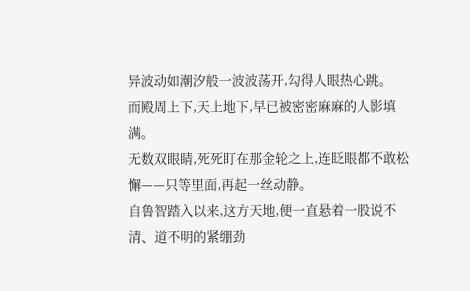异波动如潮汐般一波波荡开,勾得人眼热心跳。
而殿周上下,天上地下,早已被密密麻麻的人影填满。
无数双眼睛,死死盯在那金轮之上,连眨眼都不敢松懈——只等里面,再起一丝动静。
自鲁智踏入以来,这方天地,便一直悬着一股说不清、道不明的紧绷劲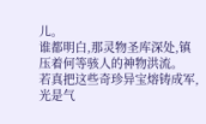儿。
谁都明白,那灵物圣库深处,镇压着何等骇人的神物洪流。
若真把这些奇珍异宝熔铸成军,光是气